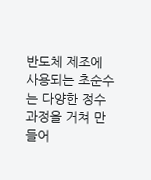반도체 제조에 사용되는 초순수는 다양한 정수 과정을 거쳐 만들어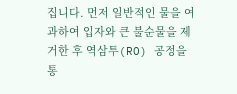집니다. 먼저 일반적인 물을 여과하여 입자와 큰 불순물을 제거한 후 역삼투(RO) 공정을 통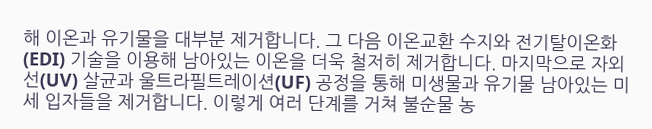해 이온과 유기물을 대부분 제거합니다. 그 다음 이온교환 수지와 전기탈이온화(EDI) 기술을 이용해 남아있는 이온을 더욱 철저히 제거합니다. 마지막으로 자외선(UV) 살균과 울트라필트레이션(UF) 공정을 통해 미생물과 유기물 남아있는 미세 입자들을 제거합니다. 이렇게 여러 단계를 거쳐 불순물 농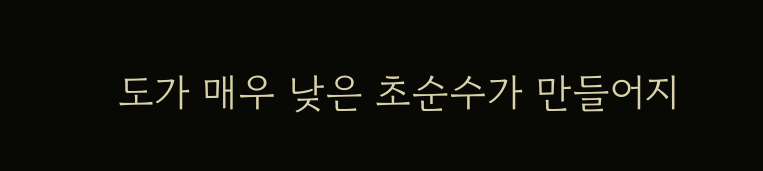도가 매우 낮은 초순수가 만들어지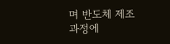며 반도체 제조 과정에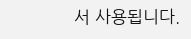서 사용됩니다.